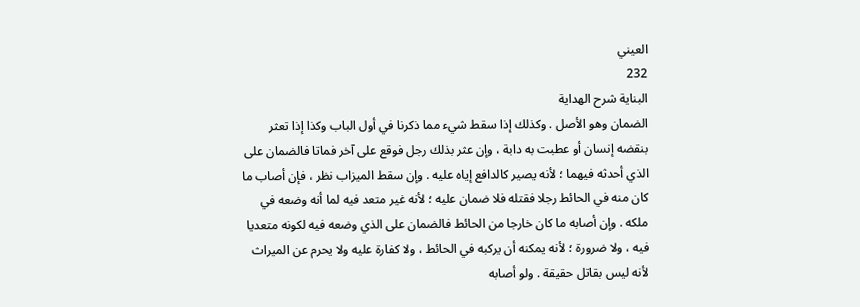العيني
232
البناية شرح الهداية
الضمان وهو الأصل . وكذلك إذا سقط شيء مما ذكرنا في أول الباب وكذا إذا تعثر بنقضه إنسان أو عطبت به دابة ، وإن عثر بذلك رجل فوقع على آخر فماتا فالضمان على الذي أحدثه فيهما ؛ لأنه يصير كالدافع إياه عليه . وإن سقط الميزاب نظر ، فإن أصاب ما كان منه في الحائط رجلا فقتله فلا ضمان عليه ؛ لأنه غير متعد فيه لما أنه وضعه في ملكه . وإن أصابه ما كان خارجا من الحائط فالضمان على الذي وضعه فيه لكونه متعديا فيه ، ولا ضرورة ؛ لأنه يمكنه أن يركبه في الحائط ، ولا كفارة عليه ولا يحرم عن الميراث لأنه ليس بقاتل حقيقة . ولو أصابه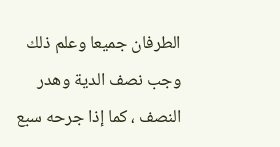الطرفان جميعا وعلم ذلك وجب نصف الدية وهدر النصف ، كما إذا جرحه سبع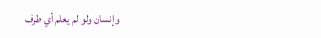وإنسان ولو لم يعلم أي طرف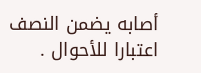أصابه يضمن النصف اعتبارا للأحوال .